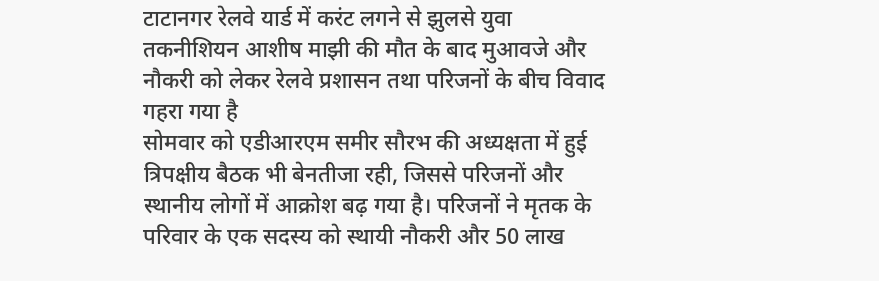टाटानगर रेलवे यार्ड में करंट लगने से झुलसे युवा तकनीशियन आशीष माझी की मौत के बाद मुआवजे और नौकरी को लेकर रेलवे प्रशासन तथा परिजनों के बीच विवाद गहरा गया है
सोमवार को एडीआरएम समीर सौरभ की अध्यक्षता में हुई त्रिपक्षीय बैठक भी बेनतीजा रही, जिससे परिजनों और स्थानीय लोगों में आक्रोश बढ़ गया है। परिजनों ने मृतक के परिवार के एक सदस्य को स्थायी नौकरी और 50 लाख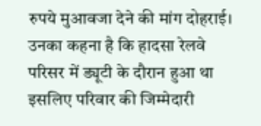रुपये मुआवजा देने की मांग दोहराई। उनका कहना है कि हादसा रेलवे परिसर में ड्यूटी के दौरान हुआ था इसलिए परिवार की जिम्मेदारी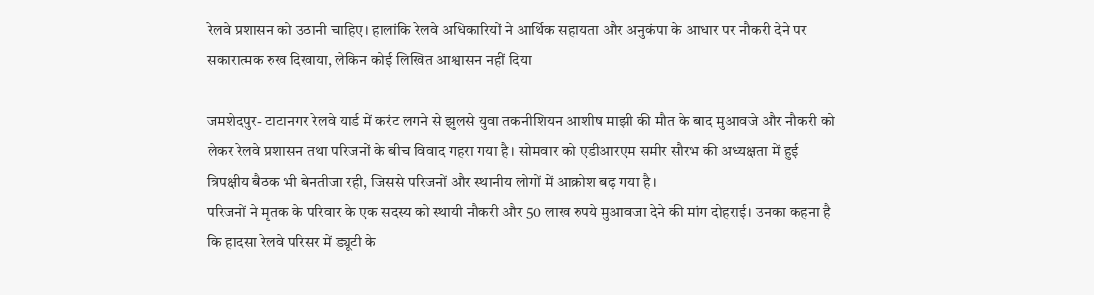रेलवे प्रशासन को उठानी चाहिए। हालांकि रेलवे अधिकारियों ने आर्थिक सहायता और अनुकंपा के आधार पर नौकरी देने पर सकारात्मक रुख दिखाया, लेकिन कोई लिखित आश्वासन नहीं दिया

जमशेदपुर- टाटानगर रेलवे यार्ड में करंट लगने से झुलसे युवा तकनीशियन आशीष माझी की मौत के बाद मुआवजे और नौकरी को लेकर रेलवे प्रशासन तथा परिजनों के बीच विवाद गहरा गया है। सोमवार को एडीआरएम समीर सौरभ की अध्यक्षता में हुई त्रिपक्षीय बैठक भी बेनतीजा रही, जिससे परिजनों और स्थानीय लोगों में आक्रोश बढ़ गया है।
परिजनों ने मृतक के परिवार के एक सदस्य को स्थायी नौकरी और 50 लाख रुपये मुआवजा देने की मांग दोहराई। उनका कहना है कि हादसा रेलवे परिसर में ड्यूटी के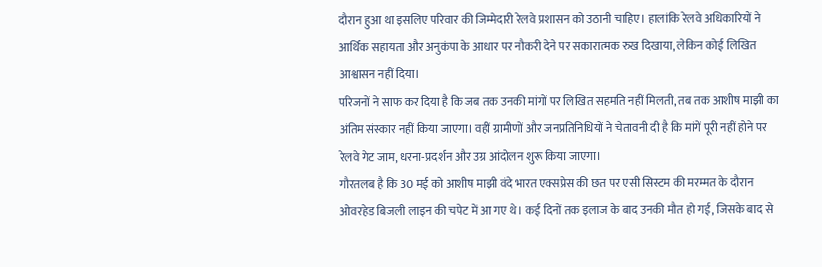दौरान हुआ था इसलिए परिवार की जिम्मेदारी रेलवे प्रशासन को उठानी चाहिए। हालांकि रेलवे अधिकारियों ने आर्थिक सहायता और अनुकंपा के आधार पर नौकरी देने पर सकारात्मक रुख दिखाया, लेकिन कोई लिखित आश्वासन नहीं दिया।
परिजनों ने साफ कर दिया है कि जब तक उनकी मांगों पर लिखित सहमति नहीं मिलती, तब तक आशीष माझी का अंतिम संस्कार नहीं किया जाएगा। वहीं ग्रामीणों और जनप्रतिनिधियों ने चेतावनी दी है कि मांगें पूरी नहीं होने पर रेलवे गेट जाम, धरना-प्रदर्शन और उग्र आंदोलन शुरू किया जाएगा।
गौरतलब है कि 30 मई को आशीष माझी वंदे भारत एक्सप्रेस की छत पर एसी सिस्टम की मरम्मत के दौरान ओवरहेड बिजली लाइन की चपेट में आ गए थे। कई दिनों तक इलाज के बाद उनकी मौत हो गई, जिसके बाद से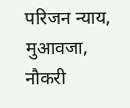परिजन न्याय, मुआवजा, नौकरी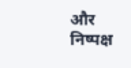और निष्पक्ष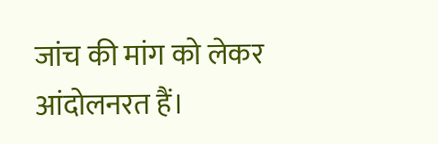जांच की मांग को लेकर आंदोलनरत हैं।